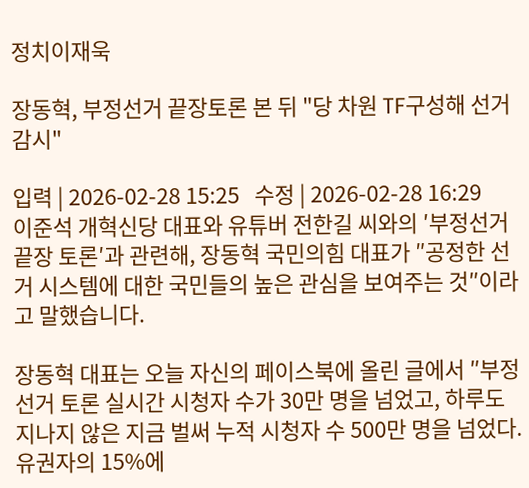정치이재욱

장동혁, 부정선거 끝장토론 본 뒤 "당 차원 TF구성해 선거 감시"

입력 | 2026-02-28 15:25   수정 | 2026-02-28 16:29
이준석 개혁신당 대표와 유튜버 전한길 씨와의 ′부정선거 끝장 토론′과 관련해, 장동혁 국민의힘 대표가 ″공정한 선거 시스템에 대한 국민들의 높은 관심을 보여주는 것″이라고 말했습니다.

장동혁 대표는 오늘 자신의 페이스북에 올린 글에서 ″부정선거 토론 실시간 시청자 수가 30만 명을 넘었고, 하루도 지나지 않은 지금 벌써 누적 시청자 수 500만 명을 넘었다. 유권자의 15%에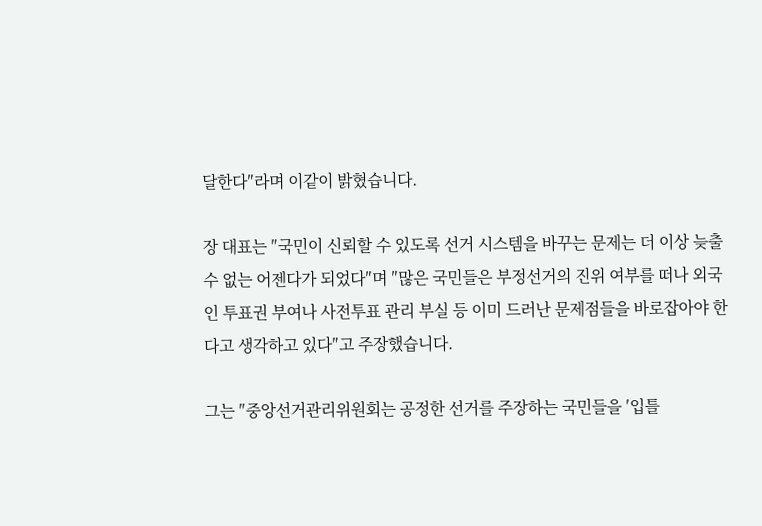달한다″라며 이같이 밝혔습니다.

장 대표는 ″국민이 신뢰할 수 있도록 선거 시스템을 바꾸는 문제는 더 이상 늦출 수 없는 어젠다가 되었다″며 ″많은 국민들은 부정선거의 진위 여부를 떠나 외국인 투표권 부여나 사전투표 관리 부실 등 이미 드러난 문제점들을 바로잡아야 한다고 생각하고 있다″고 주장했습니다.

그는 ″중앙선거관리위원회는 공정한 선거를 주장하는 국민들을 ′입틀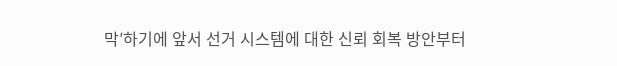막′하기에 앞서 선거 시스템에 대한 신뢰 회복 방안부터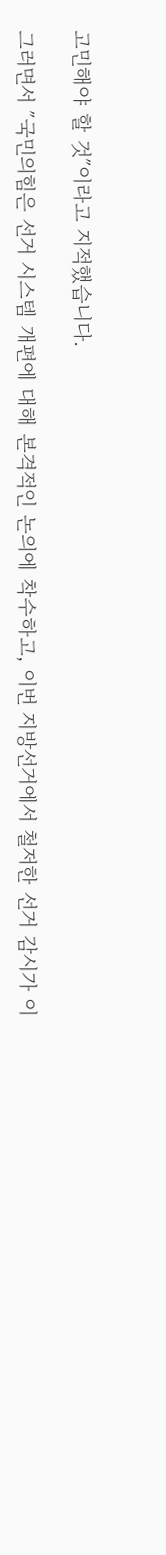고민해야 할 것″이라고 지적했습니다.

그러면서 ″국민의힘은 선거 시스템 개편에 대해 본격적인 논의에 착수하고, 이번 지방선거에서 철저한 선거 감시가 이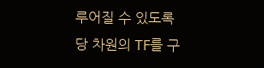루어질 수 있도록 당 차원의 TF를 구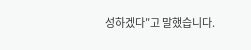성하겠다″고 말했습니다.